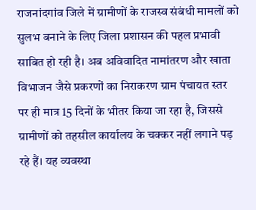राजनांदगांव जिले में ग्रामीणों के राजस्व संबंधी मामलों को सुलभ बनाने के लिए जिला प्रशासन की पहल प्रभावी साबित हो रही है। अब अविवादित नामांतरण और खाता विभाजन जैसे प्रकरणों का निराकरण ग्राम पंचायत स्तर पर ही मात्र 15 दिनों के भीतर किया जा रहा है, जिससे ग्रामीणों को तहसील कार्यालय के चक्कर नहीं लगाने पड़ रहे हैं। यह व्यवस्था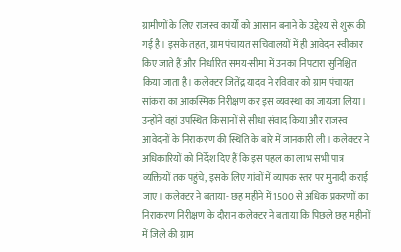ग्रामीणों के लिए राजस्व कार्यों को आसान बनाने के उद्देश्य से शुरू की गई है। इसके तहत, ग्राम पंचायत सचिवालयों में ही आवेदन स्वीकार किए जाते हैं और निर्धारित समय-सीमा में उनका निपटारा सुनिश्चित किया जाता है। कलेक्टर जितेंद्र यादव ने रविवार को ग्राम पंचायत सांकरा का आकस्मिक निरीक्षण कर इस व्यवस्था का जायजा लिया। उन्होंने वहां उपस्थित किसानों से सीधा संवाद किया और राजस्व आवेदनों के निराकरण की स्थिति के बारे में जानकारी ली। कलेक्टर ने अधिकारियों को निर्देश दिए हैं कि इस पहल का लाभ सभी पात्र व्यक्तियों तक पहुंचे, इसके लिए गांवों में व्यापक स्तर पर मुनादी कराई जाए। कलेक्टर ने बताया- छह महीने में 1500 से अधिक प्रकरणों का निराकरण निरीक्षण के दौरान कलेक्टर ने बताया कि पिछले छह महीनों में जिले की ग्राम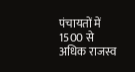पंचायतों में 1500 से अधिक राजस्व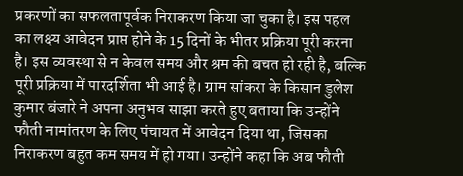प्रकरणों का सफलतापूर्वक निराकरण किया जा चुका है। इस पहल का लक्ष्य आवेदन प्राप्त होने के 15 दिनों के भीतर प्रक्रिया पूरी करना है। इस व्यवस्था से न केवल समय और श्रम की बचत हो रही है, बल्कि पूरी प्रक्रिया में पारदर्शिता भी आई है। ग्राम सांकरा के किसान डुलेश कुमार बंजारे ने अपना अनुभव साझा करते हुए बताया कि उन्होंने फौती नामांतरण के लिए पंचायत में आवेदन दिया था, जिसका निराकरण बहुत कम समय में हो गया। उन्होंने कहा कि अब फौती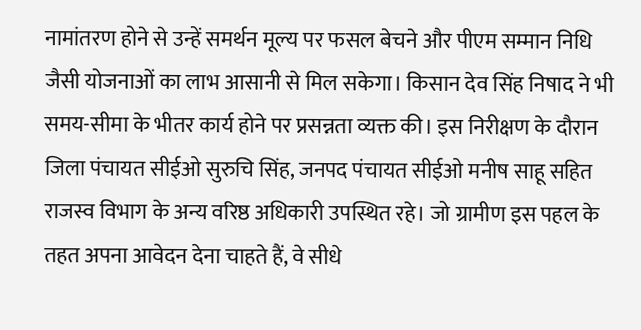नामांतरण होने से उन्हें समर्थन मूल्य पर फसल बेचने और पीएम सम्मान निधि जैसी योजनाओं का लाभ आसानी से मिल सकेगा। किसान देव सिंह निषाद ने भी समय-सीमा के भीतर कार्य होने पर प्रसन्नता व्यक्त की। इस निरीक्षण के दौरान जिला पंचायत सीईओ सुरुचि सिंह, जनपद पंचायत सीईओ मनीष साहू सहित राजस्व विभाग के अन्य वरिष्ठ अधिकारी उपस्थित रहे। जो ग्रामीण इस पहल के तहत अपना आवेदन देना चाहते हैं, वे सीधे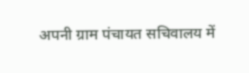अपनी ग्राम पंचायत सचिवालय में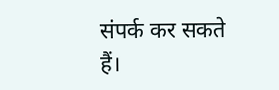संपर्क कर सकते हैं।